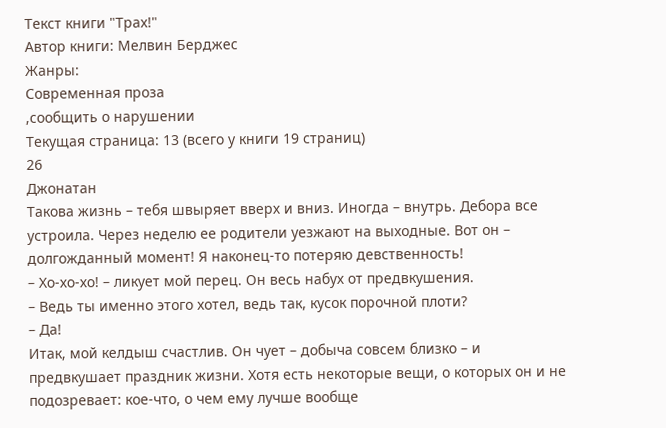Текст книги "Трах!"
Автор книги: Мелвин Берджес
Жанры:
Современная проза
,сообщить о нарушении
Текущая страница: 13 (всего у книги 19 страниц)
26
Джонатан
Такова жизнь – тебя швыряет вверх и вниз. Иногда – внутрь. Дебора все устроила. Через неделю ее родители уезжают на выходные. Вот он – долгожданный момент! Я наконец-то потеряю девственность!
– Хо-хо-хо! – ликует мой перец. Он весь набух от предвкушения.
– Ведь ты именно этого хотел, ведь так, кусок порочной плоти?
– Да!
Итак, мой келдыш счастлив. Он чует – добыча совсем близко – и предвкушает праздник жизни. Хотя есть некоторые вещи, о которых он и не подозревает: кое-что, о чем ему лучше вообще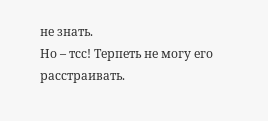не знать.
Но – тсс! Терпеть не могу его расстраивать.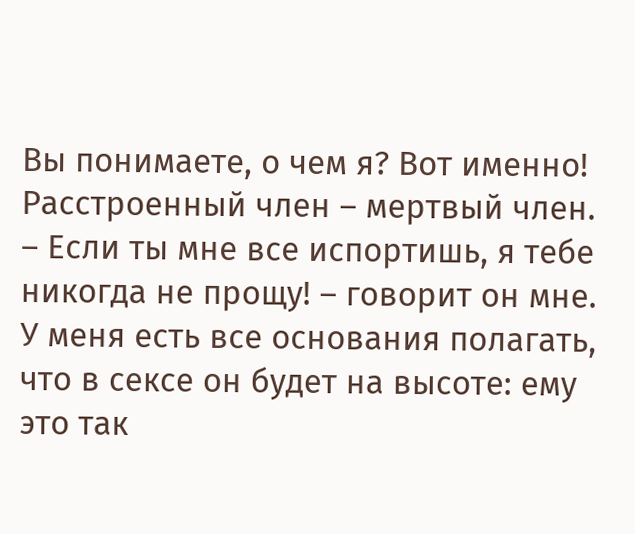Вы понимаете, о чем я? Вот именно! Расстроенный член – мертвый член.
– Если ты мне все испортишь, я тебе никогда не прощу! – говорит он мне.
У меня есть все основания полагать, что в сексе он будет на высоте: ему это так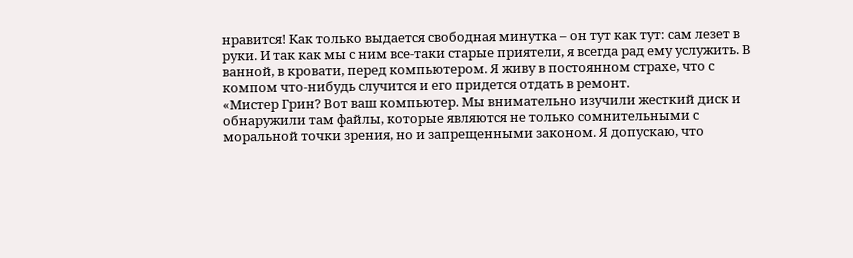нравится! Как только выдается свободная минутка – он тут как тут: сам лезет в руки. И так как мы с ним все-таки старые приятели, я всегда рад ему услужить. В ванной, в кровати, перед компьютером. Я живу в постоянном страхе, что с компом что-нибудь случится и его придется отдать в ремонт.
«Мистер Грин? Вот ваш компьютер. Мы внимательно изучили жесткий диск и обнаружили там файлы, которые являются не только сомнительными с моральной точки зрения, но и запрещенными законом. Я допускаю, что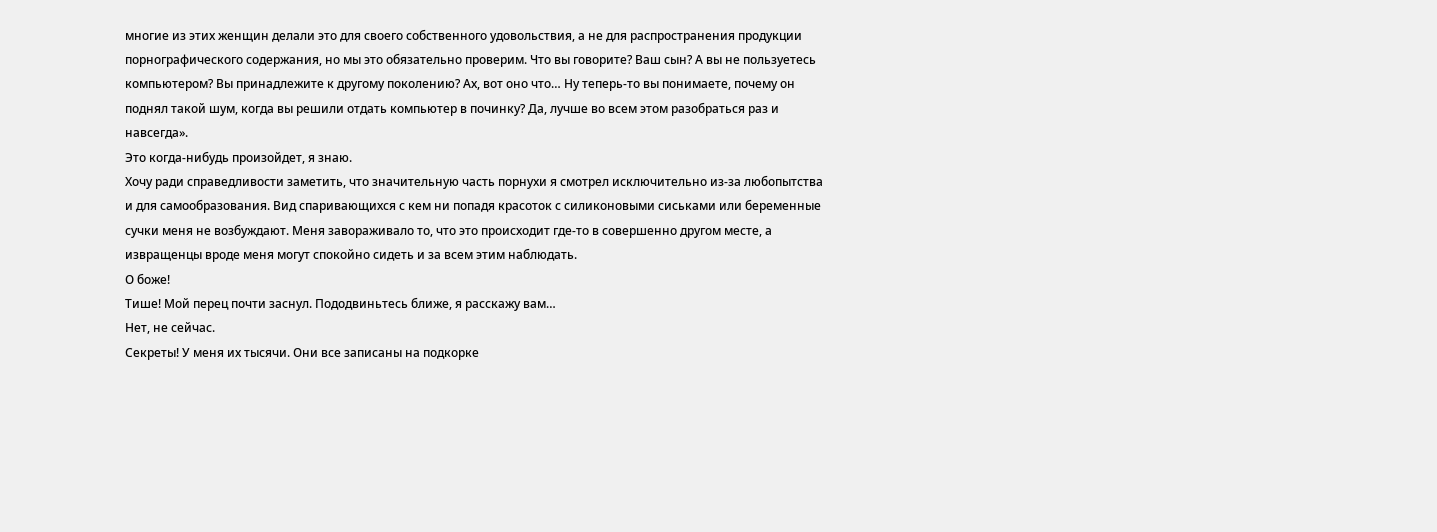многие из этих женщин делали это для своего собственного удовольствия, а не для распространения продукции порнографического содержания, но мы это обязательно проверим. Что вы говорите? Ваш сын? А вы не пользуетесь компьютером? Вы принадлежите к другому поколению? Ах, вот оно что… Ну теперь-то вы понимаете, почему он поднял такой шум, когда вы решили отдать компьютер в починку? Да, лучше во всем этом разобраться раз и навсегда».
Это когда-нибудь произойдет, я знаю.
Хочу ради справедливости заметить, что значительную часть порнухи я смотрел исключительно из-за любопытства и для самообразования. Вид спаривающихся с кем ни попадя красоток с силиконовыми сиськами или беременные сучки меня не возбуждают. Меня завораживало то, что это происходит где-то в совершенно другом месте, а извращенцы вроде меня могут спокойно сидеть и за всем этим наблюдать.
О боже!
Тише! Мой перец почти заснул. Пододвиньтесь ближе, я расскажу вам…
Нет, не сейчас.
Секреты! У меня их тысячи. Они все записаны на подкорке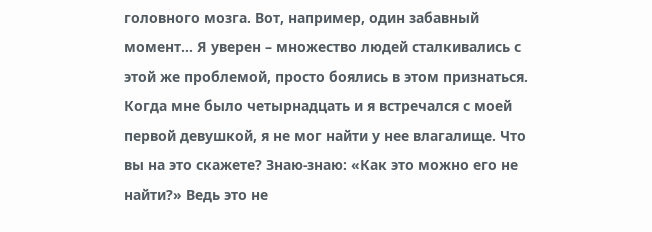головного мозга. Вот, например, один забавный момент… Я уверен – множество людей сталкивались с этой же проблемой, просто боялись в этом признаться. Когда мне было четырнадцать и я встречался с моей первой девушкой, я не мог найти у нее влагалище. Что вы на это скажете? Знаю-знаю: «Как это можно его не найти?» Ведь это не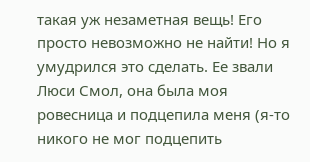такая уж незаметная вещь! Его просто невозможно не найти! Но я умудрился это сделать. Ее звали Люси Смол, она была моя ровесница и подцепила меня (я-то никого не мог подцепить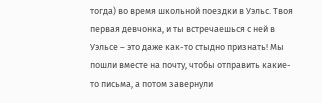тогда) во время школьной поездки в Уэльс. Твоя первая девчонка, и ты встречаешься с ней в Уэльсе – это даже как-то стыдно признать! Мы пошли вместе на почту, чтобы отправить какие-то письма, а потом завернули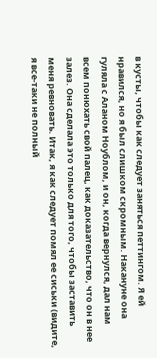в кусты, чтобы как следует заняться петтингом. Я ей нравился, но я был слишком скромным. Накануне она гуляла с Аланом Ноублом, и он, когда вернулся, дал нам всем понюхать свой палец, как доказательство, что он в нее залез. Она сделала это только для того, чтобы заставить меня ревновать. Итак, я как следует помял ее сиськи (видите, я все-таки не полный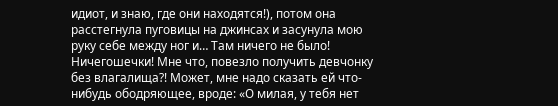идиот, и знаю, где они находятся!), потом она расстегнула пуговицы на джинсах и засунула мою руку себе между ног и… Там ничего не было! Ничегошечки! Мне что, повезло получить девчонку без влагалища?! Может, мне надо сказать ей что-нибудь ободряющее, вроде: «О милая, у тебя нет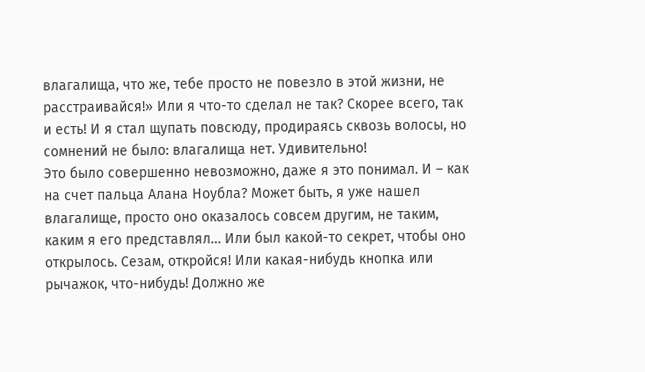влагалища, что же, тебе просто не повезло в этой жизни, не расстраивайся!» Или я что-то сделал не так? Скорее всего, так и есть! И я стал щупать повсюду, продираясь сквозь волосы, но сомнений не было: влагалища нет. Удивительно!
Это было совершенно невозможно, даже я это понимал. И – как на счет пальца Алана Ноубла? Может быть, я уже нашел влагалище, просто оно оказалось совсем другим, не таким, каким я его представлял… Или был какой-то секрет, чтобы оно открылось. Сезам, откройся! Или какая-нибудь кнопка или рычажок, что-нибудь! Должно же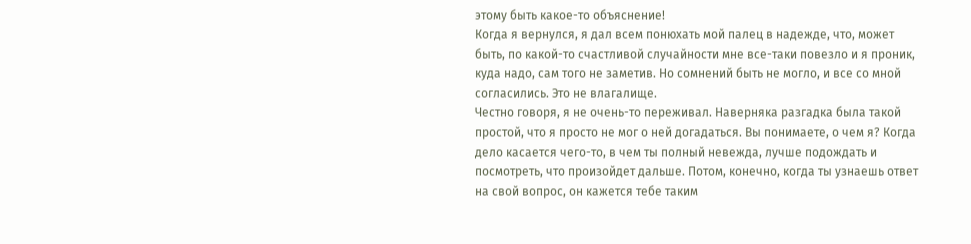этому быть какое-то объяснение!
Когда я вернулся, я дал всем понюхать мой палец в надежде, что, может быть, по какой-то счастливой случайности мне все-таки повезло и я проник, куда надо, сам того не заметив. Но сомнений быть не могло, и все со мной согласились. Это не влагалище.
Честно говоря, я не очень-то переживал. Наверняка разгадка была такой простой, что я просто не мог о ней догадаться. Вы понимаете, о чем я? Когда дело касается чего-то, в чем ты полный невежда, лучше подождать и посмотреть, что произойдет дальше. Потом, конечно, когда ты узнаешь ответ на свой вопрос, он кажется тебе таким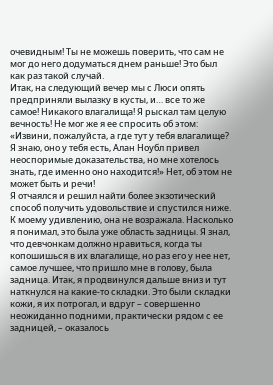очевидным! Ты не можешь поверить, что сам не мог до него додуматься днем раньше! Это был как раз такой случай.
Итак, на следующий вечер мы с Люси опять предприняли вылазку в кусты, и… все то же самое! Никакого влагалища! Я рыскал там целую вечность! Не мог же я ее спросить об этом: «Извини, пожалуйста, а где тут у тебя влагалище? Я знаю, оно у тебя есть, Алан Ноубл привел неоспоримые доказательства, но мне хотелось знать, где именно оно находится!» Нет, об этом не может быть и речи!
Я отчаялся и решил найти более экзотический способ получить удовольствие и спустился ниже. К моему удивлению, она не возражала. Насколько я понимал, это была уже область задницы. Я знал, что девчонкам должно нравиться, когда ты копошишься в их влагалище, но раз его у нее нет, самое лучшее, что пришло мне в голову, была задница. Итак, я продвинулся дальше вниз и тут наткнулся на какие-то складки. Это были складки кожи, я их потрогал, и вдруг – совершенно неожиданно подними, практически рядом с ее задницей, – оказалось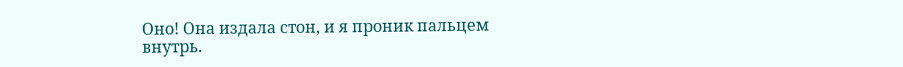Оно! Она издала стон, и я проник пальцем внутрь.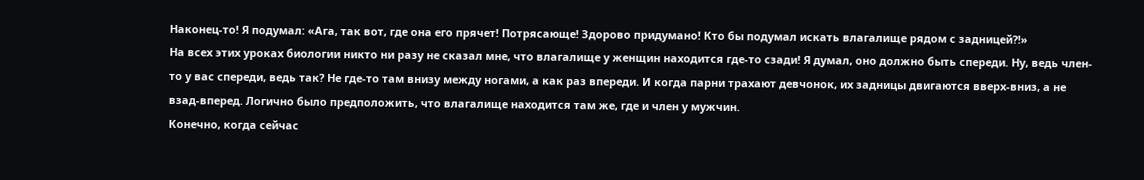Наконец-то! Я подумал: «Ага, так вот, где она его прячет! Потрясающе! Здорово придумано! Кто бы подумал искать влагалище рядом с задницей?!»
На всех этих уроках биологии никто ни разу не сказал мне, что влагалище у женщин находится где-то сзади! Я думал, оно должно быть спереди. Ну, ведь член-то у вас спереди, ведь так? Не где-то там внизу между ногами, а как раз впереди. И когда парни трахают девчонок, их задницы двигаются вверх-вниз, а не взад-вперед. Логично было предположить, что влагалище находится там же, где и член у мужчин.
Конечно, когда сейчас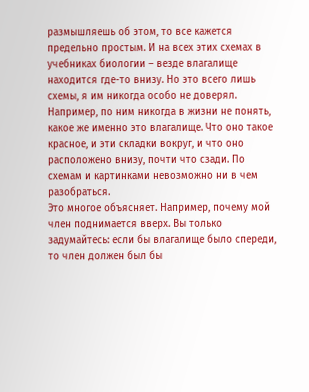размышляешь об этом, то все кажется предельно простым. И на всех этих схемах в учебниках биологии – везде влагалище находится где-то внизу. Но это всего лишь схемы, я им никогда особо не доверял. Например, по ним никогда в жизни не понять, какое же именно это влагалище. Что оно такое красное, и эти складки вокруг, и что оно расположено внизу, почти что сзади. По схемам и картинками невозможно ни в чем разобраться.
Это многое объясняет. Например, почему мой член поднимается вверх. Вы только задумайтесь: если бы влагалище было спереди, то член должен был бы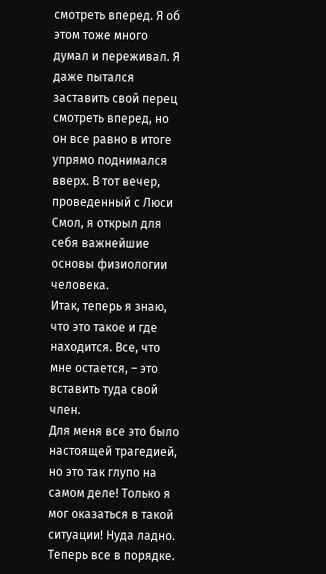смотреть вперед. Я об этом тоже много думал и переживал. Я даже пытался заставить свой перец смотреть вперед, но он все равно в итоге упрямо поднимался вверх. В тот вечер, проведенный с Люси Смол, я открыл для себя важнейшие основы физиологии человека.
Итак, теперь я знаю, что это такое и где находится. Все, что мне остается, – это вставить туда свой член.
Для меня все это было настоящей трагедией, но это так глупо на самом деле! Только я мог оказаться в такой ситуации! Нуда ладно. Теперь все в порядке.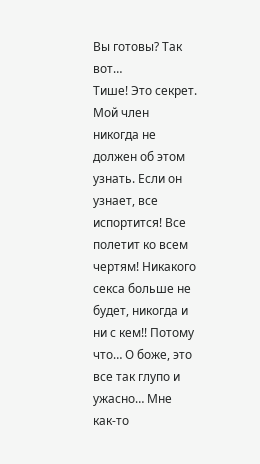Вы готовы? Так вот…
Тише! Это секрет. Мой член никогда не должен об этом узнать. Если он узнает, все испортится! Все полетит ко всем чертям! Никакого секса больше не будет, никогда и ни с кем!! Потому что… О боже, это все так глупо и ужасно… Мне как-то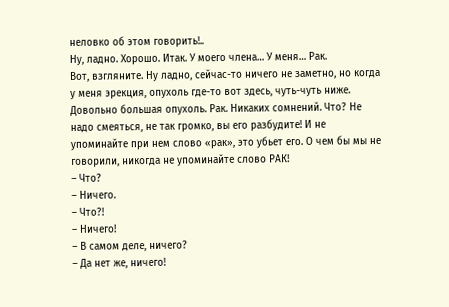неловко об этом говорить!..
Ну, ладно. Хорошо. Итак. У моего члена… У меня… Рак.
Вот, взгляните. Ну ладно, сейчас-то ничего не заметно, но когда у меня эрекция, опухоль где-то вот здесь, чуть-чуть ниже. Довольно большая опухоль. Рак. Никаких сомнений. Что? Не надо смеяться, не так громко, вы его разбудите! И не упоминайте при нем слово «рак», это убьет его. О чем бы мы не говорили, никогда не упоминайте слово РАК!
– Что?
– Ничего.
– Что?!
– Ничего!
– В самом деле, ничего?
– Да нет же, ничего!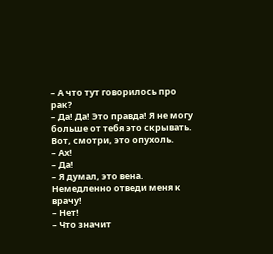– А что тут говорилось про рак?
– Да! Да! Это правда! Я не могу больше от тебя это скрывать. Вот, смотри, это опухоль.
– Ах!
– Да!
– Я думал, это вена. Немедленно отведи меня к врачу!
– Нет!
– Что значит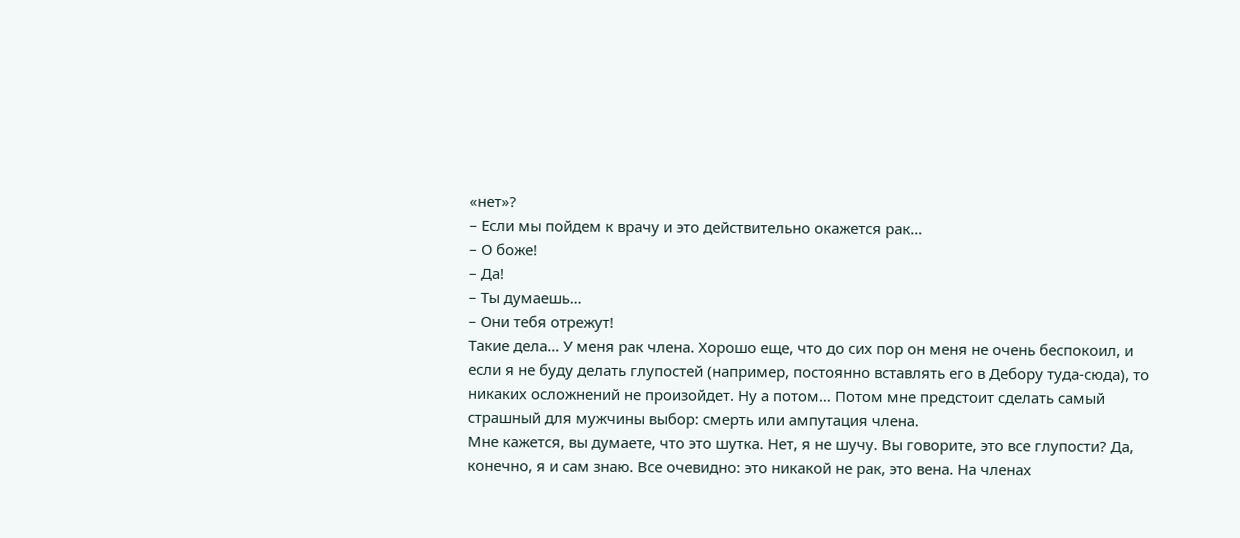«нет»?
– Если мы пойдем к врачу и это действительно окажется рак…
– О боже!
– Да!
– Ты думаешь…
– Они тебя отрежут!
Такие дела… У меня рак члена. Хорошо еще, что до сих пор он меня не очень беспокоил, и если я не буду делать глупостей (например, постоянно вставлять его в Дебору туда-сюда), то никаких осложнений не произойдет. Ну а потом… Потом мне предстоит сделать самый страшный для мужчины выбор: смерть или ампутация члена.
Мне кажется, вы думаете, что это шутка. Нет, я не шучу. Вы говорите, это все глупости? Да, конечно, я и сам знаю. Все очевидно: это никакой не рак, это вена. На членах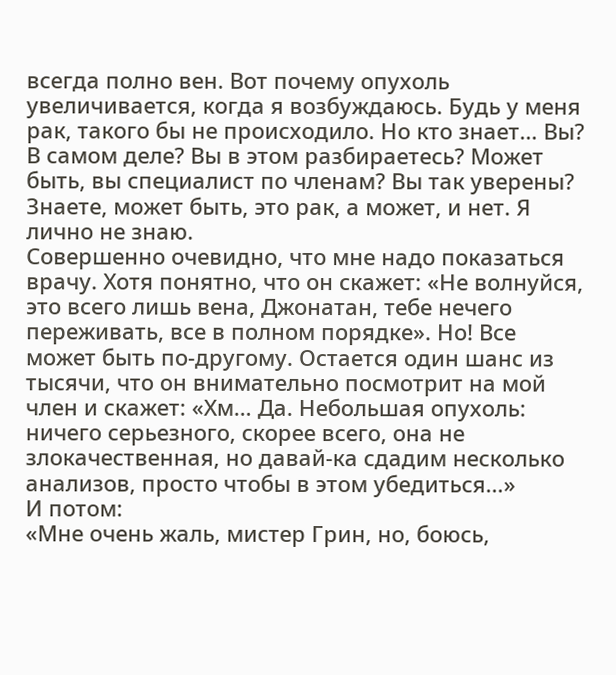всегда полно вен. Вот почему опухоль увеличивается, когда я возбуждаюсь. Будь у меня рак, такого бы не происходило. Но кто знает… Вы? В самом деле? Вы в этом разбираетесь? Может быть, вы специалист по членам? Вы так уверены? Знаете, может быть, это рак, а может, и нет. Я лично не знаю.
Совершенно очевидно, что мне надо показаться врачу. Хотя понятно, что он скажет: «Не волнуйся, это всего лишь вена, Джонатан, тебе нечего переживать, все в полном порядке». Но! Все может быть по-другому. Остается один шанс из тысячи, что он внимательно посмотрит на мой член и скажет: «Хм… Да. Небольшая опухоль: ничего серьезного, скорее всего, она не злокачественная, но давай-ка сдадим несколько анализов, просто чтобы в этом убедиться…»
И потом:
«Мне очень жаль, мистер Грин, но, боюсь,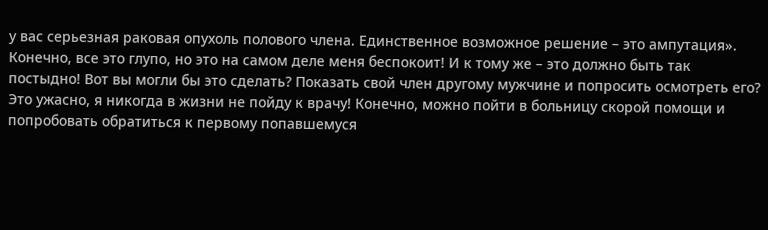у вас серьезная раковая опухоль полового члена. Единственное возможное решение – это ампутация».
Конечно, все это глупо, но это на самом деле меня беспокоит! И к тому же – это должно быть так постыдно! Вот вы могли бы это сделать? Показать свой член другому мужчине и попросить осмотреть его? Это ужасно, я никогда в жизни не пойду к врачу! Конечно, можно пойти в больницу скорой помощи и попробовать обратиться к первому попавшемуся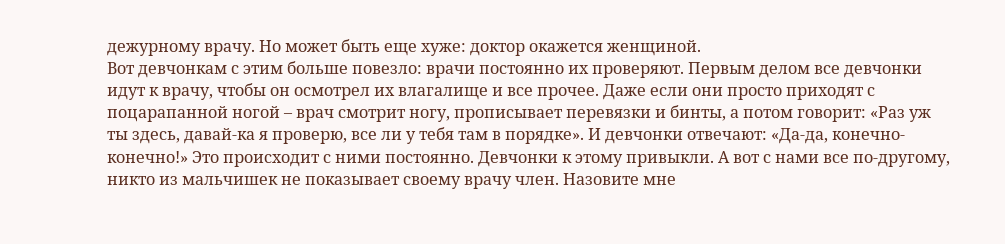дежурному врачу. Но может быть еще хуже: доктор окажется женщиной.
Вот девчонкам с этим больше повезло: врачи постоянно их проверяют. Первым делом все девчонки идут к врачу, чтобы он осмотрел их влагалище и все прочее. Даже если они просто приходят с поцарапанной ногой – врач смотрит ногу, прописывает перевязки и бинты, а потом говорит: «Раз уж ты здесь, давай-ка я проверю, все ли у тебя там в порядке». И девчонки отвечают: «Да-да, конечно-конечно!» Это происходит с ними постоянно. Девчонки к этому привыкли. А вот с нами все по-другому, никто из мальчишек не показывает своему врачу член. Назовите мне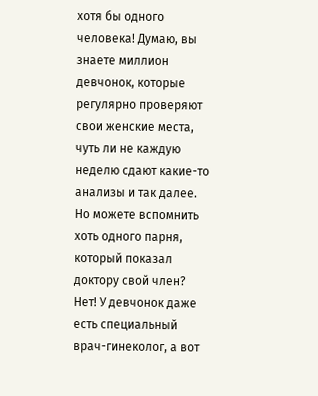хотя бы одного человека! Думаю, вы знаете миллион девчонок, которые регулярно проверяют свои женские места, чуть ли не каждую неделю сдают какие-то анализы и так далее. Но можете вспомнить хоть одного парня, который показал доктору свой член? Нет! У девчонок даже есть специальный врач-гинеколог, а вот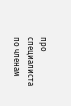про специалиста по членам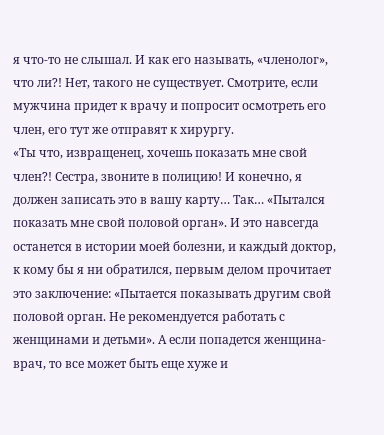я что-то не слышал. И как его называть, «членолог», что ли?! Нет, такого не существует. Смотрите, если мужчина придет к врачу и попросит осмотреть его член, его тут же отправят к хирургу.
«Ты что, извращенец, хочешь показать мне свой член?! Сестра, звоните в полицию! И конечно, я должен записать это в вашу карту… Так… «Пытался показать мне свой половой орган». И это навсегда останется в истории моей болезни, и каждый доктор, к кому бы я ни обратился, первым делом прочитает это заключение: «Пытается показывать другим свой половой орган. Не рекомендуется работать с женщинами и детьми». А если попадется женщина-врач, то все может быть еще хуже и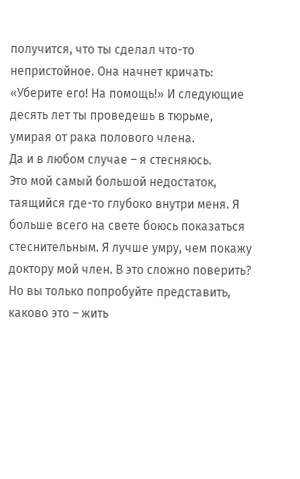получится, что ты сделал что-то непристойное. Она начнет кричать: «Уберите его! На помощь!» И следующие десять лет ты проведешь в тюрьме, умирая от рака полового члена.
Да и в любом случае – я стесняюсь.
Это мой самый большой недостаток, таящийся где-то глубоко внутри меня. Я больше всего на свете боюсь показаться стеснительным. Я лучше умру, чем покажу доктору мой член. В это сложно поверить? Но вы только попробуйте представить, каково это – жить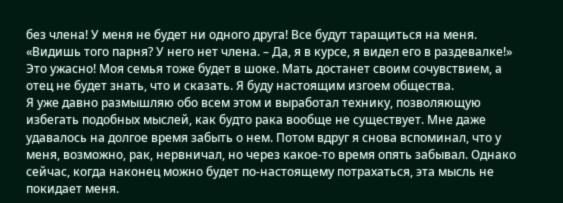без члена! У меня не будет ни одного друга! Все будут таращиться на меня. «Видишь того парня? У него нет члена. – Да, я в курсе, я видел его в раздевалке!» Это ужасно! Моя семья тоже будет в шоке. Мать достанет своим сочувствием, а отец не будет знать, что и сказать. Я буду настоящим изгоем общества.
Я уже давно размышляю обо всем этом и выработал технику, позволяющую избегать подобных мыслей, как будто рака вообще не существует. Мне даже удавалось на долгое время забыть о нем. Потом вдруг я снова вспоминал, что у меня, возможно, рак, нервничал, но через какое-то время опять забывал. Однако сейчас, когда наконец можно будет по-настоящему потрахаться, эта мысль не покидает меня.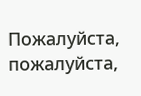Пожалуйста, пожалуйста,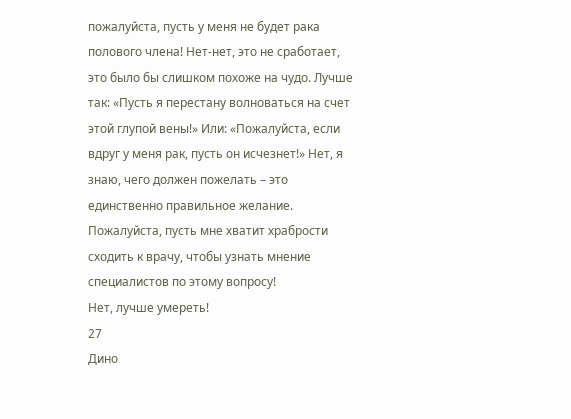пожалуйста, пусть у меня не будет рака полового члена! Нет-нет, это не сработает, это было бы слишком похоже на чудо. Лучше так: «Пусть я перестану волноваться на счет этой глупой вены!» Или: «Пожалуйста, если вдруг у меня рак, пусть он исчезнет!» Нет, я знаю, чего должен пожелать – это единственно правильное желание. Пожалуйста, пусть мне хватит храбрости сходить к врачу, чтобы узнать мнение специалистов по этому вопросу!
Нет, лучше умереть!
27
Дино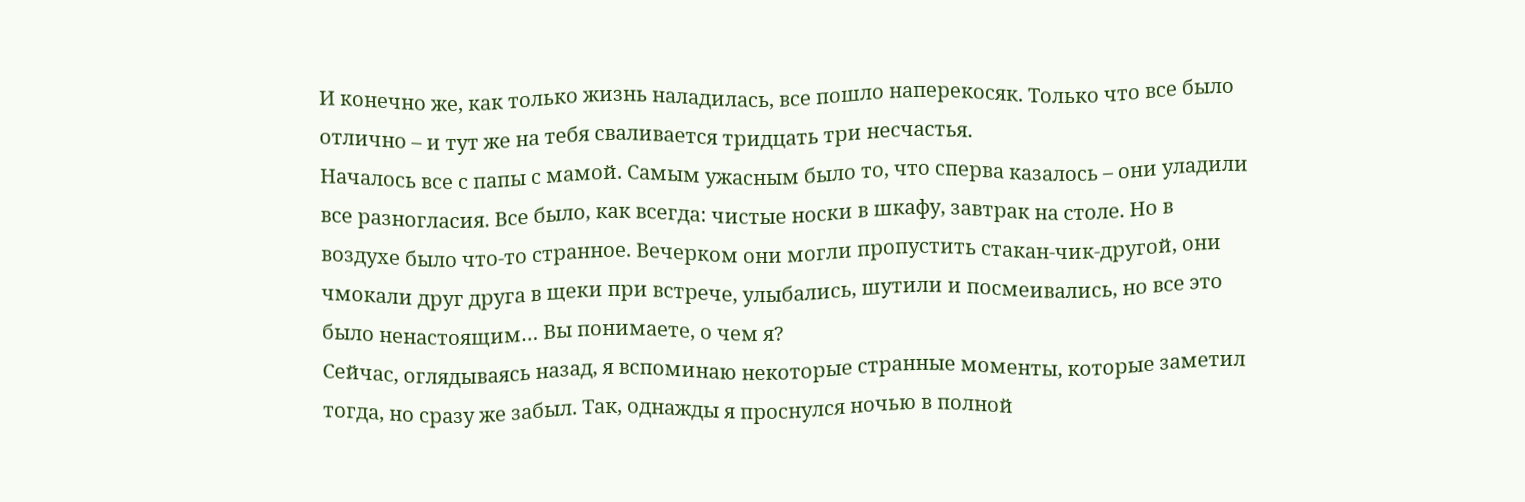И конечно же, как только жизнь наладилась, все пошло наперекосяк. Только что все было отлично – и тут же на тебя сваливается тридцать три несчастья.
Началось все с папы с мамой. Самым ужасным было то, что сперва казалось – они уладили все разногласия. Все было, как всегда: чистые носки в шкафу, завтрак на столе. Но в воздухе было что-то странное. Вечерком они могли пропустить стакан-чик-другой, они чмокали друг друга в щеки при встрече, улыбались, шутили и посмеивались, но все это было ненастоящим… Вы понимаете, о чем я?
Сейчас, оглядываясь назад, я вспоминаю некоторые странные моменты, которые заметил тогда, но сразу же забыл. Так, однажды я проснулся ночью в полной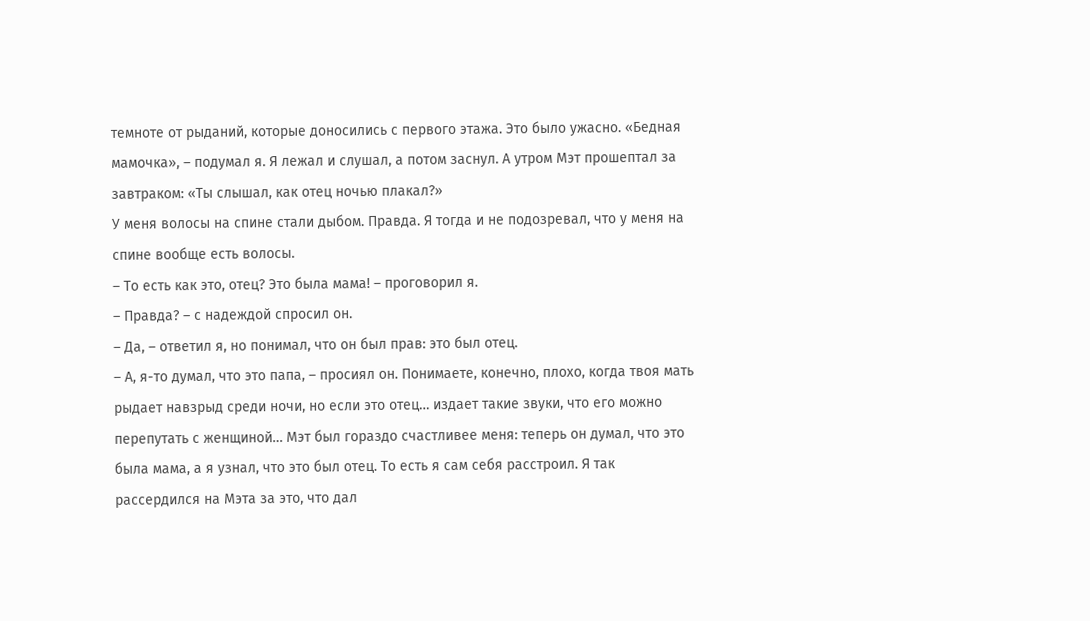темноте от рыданий, которые доносились с первого этажа. Это было ужасно. «Бедная мамочка», – подумал я. Я лежал и слушал, а потом заснул. А утром Мэт прошептал за завтраком: «Ты слышал, как отец ночью плакал?»
У меня волосы на спине стали дыбом. Правда. Я тогда и не подозревал, что у меня на спине вообще есть волосы.
– То есть как это, отец? Это была мама! – проговорил я.
– Правда? – с надеждой спросил он.
– Да, – ответил я, но понимал, что он был прав: это был отец.
– А, я-то думал, что это папа, – просиял он. Понимаете, конечно, плохо, когда твоя мать рыдает навзрыд среди ночи, но если это отец… издает такие звуки, что его можно перепутать с женщиной… Мэт был гораздо счастливее меня: теперь он думал, что это была мама, а я узнал, что это был отец. То есть я сам себя расстроил. Я так рассердился на Мэта за это, что дал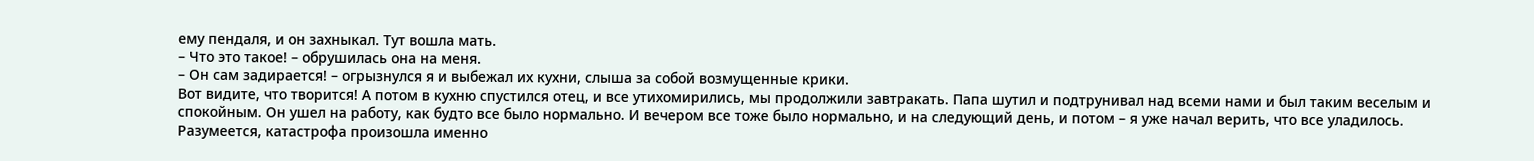ему пендаля, и он захныкал. Тут вошла мать.
– Что это такое! – обрушилась она на меня.
– Он сам задирается! – огрызнулся я и выбежал их кухни, слыша за собой возмущенные крики.
Вот видите, что творится! А потом в кухню спустился отец, и все утихомирились, мы продолжили завтракать. Папа шутил и подтрунивал над всеми нами и был таким веселым и спокойным. Он ушел на работу, как будто все было нормально. И вечером все тоже было нормально, и на следующий день, и потом – я уже начал верить, что все уладилось.
Разумеется, катастрофа произошла именно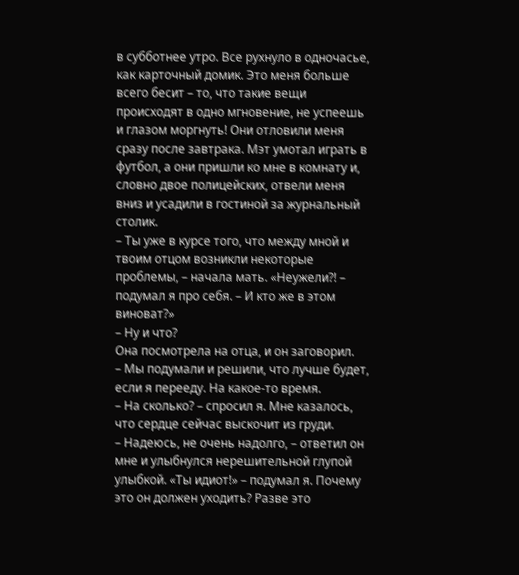в субботнее утро. Все рухнуло в одночасье, как карточный домик. Это меня больше всего бесит – то, что такие вещи происходят в одно мгновение, не успеешь и глазом моргнуть! Они отловили меня сразу после завтрака. Мэт умотал играть в футбол, а они пришли ко мне в комнату и, словно двое полицейских, отвели меня вниз и усадили в гостиной за журнальный столик.
– Ты уже в курсе того, что между мной и твоим отцом возникли некоторые проблемы, – начала мать. «Неужели?! – подумал я про себя. – И кто же в этом виноват?»
– Ну и что?
Она посмотрела на отца, и он заговорил.
– Мы подумали и решили, что лучше будет, если я перееду. На какое-то время.
– На сколько? – спросил я. Мне казалось, что сердце сейчас выскочит из груди.
– Надеюсь, не очень надолго, – ответил он мне и улыбнулся нерешительной глупой улыбкой. «Ты идиот!» – подумал я. Почему это он должен уходить? Разве это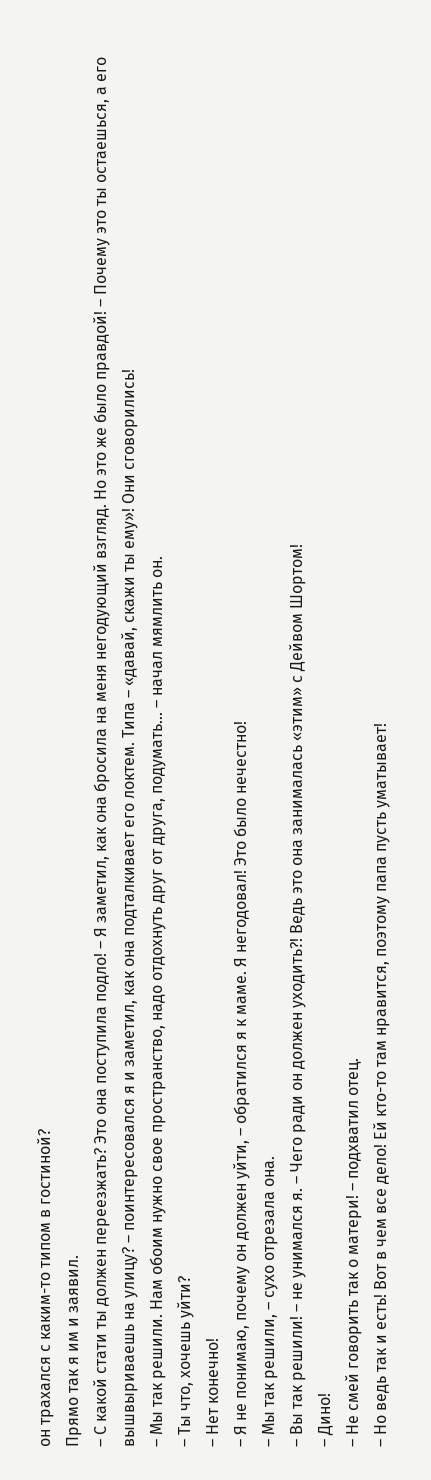он трахался с каким-то типом в гостиной?
Прямо так я им и заявил.
– С какой стати ты должен переезжать? Это она поступила подло! – Я заметил, как она бросила на меня негодующий взгляд. Но это же было правдой! – Почему это ты остаешься, а его вышвыриваешь на улицу? – поинтересовался я и заметил, как она подталкивает его локтем. Типа – «давай, скажи ты ему»! Они сговорились!
– Мы так решили. Нам обоим нужно свое пространство, надо отдохнуть друг от друга, подумать… – начал мямлить он.
– Ты что, хочешь уйти?
– Нет конечно!
– Я не понимаю, почему он должен уйти, – обратился я к маме. Я негодовал! Это было нечестно!
– Мы так решили, – сухо отрезала она.
– Вы так решили! – не унимался я. – Чего ради он должен уходить?! Ведь это она занималась «этим» с Дейвом Шортом!
– Дино!
– Не смей говорить так о матери! – подхватил отец.
– Но ведь так и есть! Вот в чем все дело! Ей кто-то там нравится, поэтому папа пусть уматывает!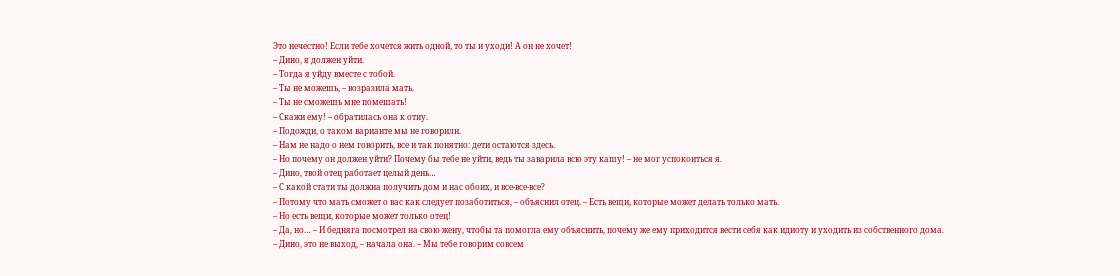Это нечестно! Если тебе хочется жить одной, то ты и уходи! А он не хочет!
– Дино, я должен уйти.
– Тогда я уйду вместе с тобой.
– Ты не можешь, – возразила мать.
– Ты не сможешь мне помешать!
– Скажи ему! – обратилась она к отиу.
– Подожди, о таком варианте мы не говорили.
– Нам не надо о нем говорить, все и так понятно: дети остаются здесь.
– Но почему он должен уйти? Почему бы тебе не уйти, ведь ты заварила всю эту кашу! – не мог успокоиться я.
– Дино, твой отец работает целый день…
– С какой стати ты должна получить дом и нас обоих, и все-все-все?
– Потому что мать сможет о вас как следует позаботиться, – объяснил отец. – Есть вещи, которые может делать только мать.
– Но есть вещи, которые может только отец!
– Да, но… – И бедняга посмотрел на свою жену, чтобы та помогла ему объяснить, почему же ему приходится вести себя как идиоту и уходить из собственного дома.
– Дино, это не выход, – начала она. – Мы тебе говорим совсем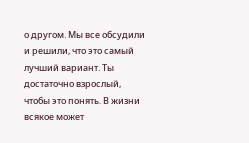о другом. Мы все обсудили и решили, что это самый лучший вариант. Ты достаточно взрослый, чтобы это понять. В жизни всякое может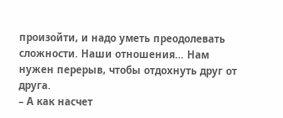произойти, и надо уметь преодолевать сложности. Наши отношения… Нам нужен перерыв, чтобы отдохнуть друг от друга.
– А как насчет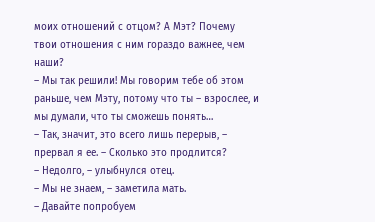моих отношений с отцом? А Мэт? Почему твои отношения с ним гораздо важнее, чем наши?
– Мы так решили! Мы говорим тебе об этом раньше, чем Мэту, потому что ты – взрослее, и мы думали, что ты сможешь понять…
– Так, значит, это всего лишь перерыв, – прервал я ее. – Сколько это продлится?
– Недолго, – улыбнулся отец.
– Мы не знаем, – заметила мать.
– Давайте попробуем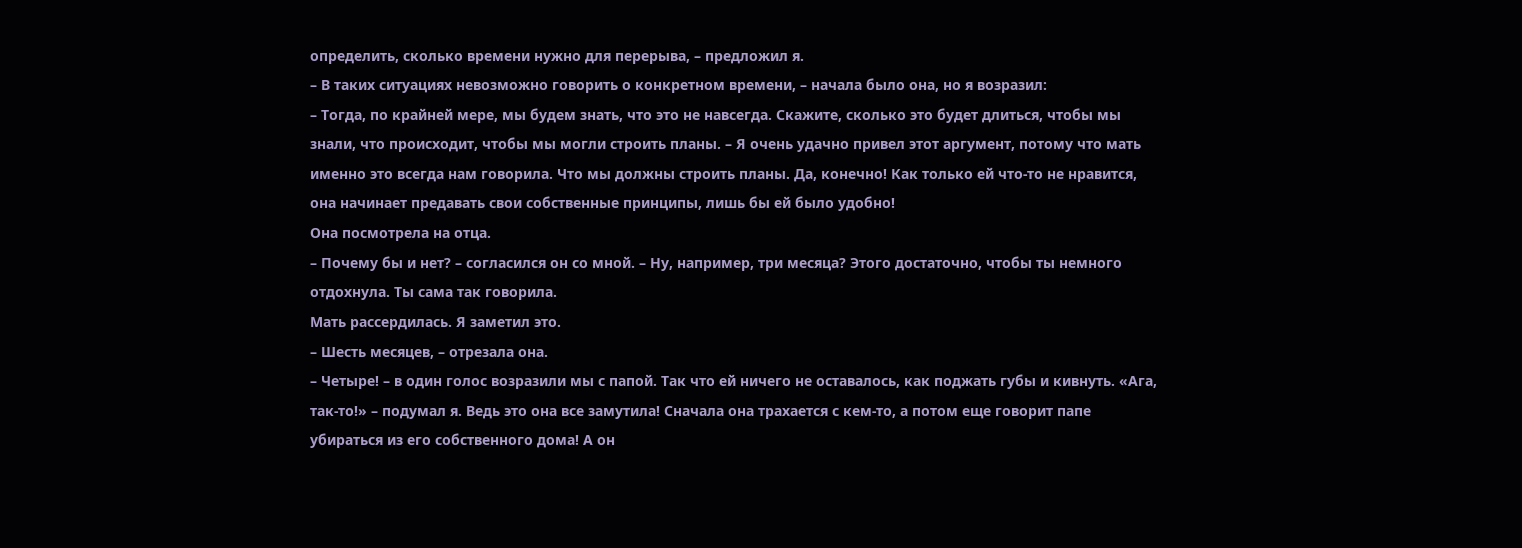определить, сколько времени нужно для перерыва, – предложил я.
– В таких ситуациях невозможно говорить о конкретном времени, – начала было она, но я возразил:
– Тогда, по крайней мере, мы будем знать, что это не навсегда. Скажите, сколько это будет длиться, чтобы мы знали, что происходит, чтобы мы могли строить планы. – Я очень удачно привел этот аргумент, потому что мать именно это всегда нам говорила. Что мы должны строить планы. Да, конечно! Как только ей что-то не нравится, она начинает предавать свои собственные принципы, лишь бы ей было удобно!
Она посмотрела на отца.
– Почему бы и нет? – согласился он со мной. – Ну, например, три месяца? Этого достаточно, чтобы ты немного отдохнула. Ты сама так говорила.
Мать рассердилась. Я заметил это.
– Шесть месяцев, – отрезала она.
– Четыре! – в один голос возразили мы с папой. Так что ей ничего не оставалось, как поджать губы и кивнуть. «Ага, так-то!» – подумал я. Ведь это она все замутила! Сначала она трахается с кем-то, а потом еще говорит папе убираться из его собственного дома! А он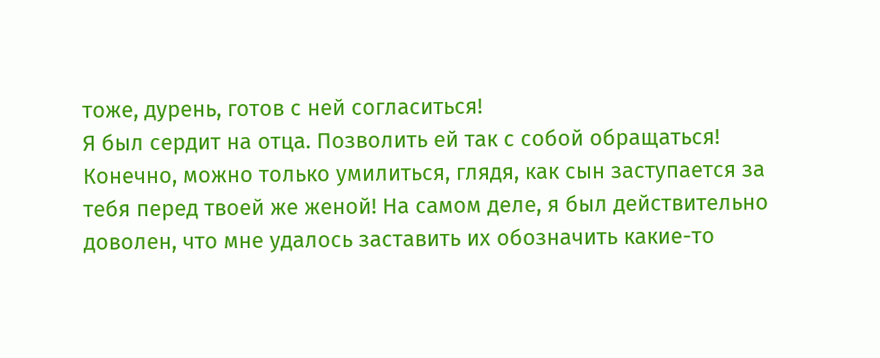тоже, дурень, готов с ней согласиться!
Я был сердит на отца. Позволить ей так с собой обращаться! Конечно, можно только умилиться, глядя, как сын заступается за тебя перед твоей же женой! На самом деле, я был действительно доволен, что мне удалось заставить их обозначить какие-то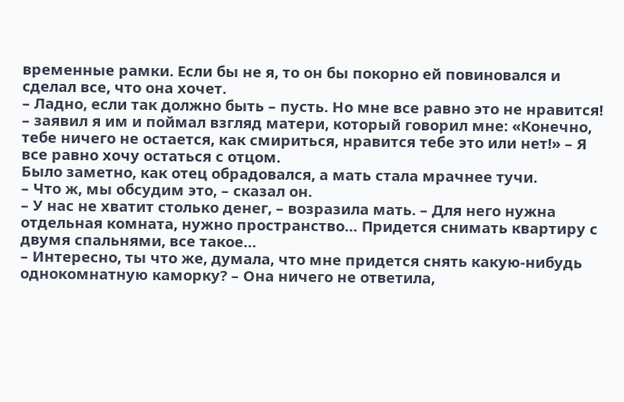временные рамки. Если бы не я, то он бы покорно ей повиновался и сделал все, что она хочет.
– Ладно, если так должно быть – пусть. Но мне все равно это не нравится! – заявил я им и поймал взгляд матери, который говорил мне: «Конечно, тебе ничего не остается, как смириться, нравится тебе это или нет!» – Я все равно хочу остаться с отцом.
Было заметно, как отец обрадовался, а мать стала мрачнее тучи.
– Что ж, мы обсудим это, – сказал он.
– У нас не хватит столько денег, – возразила мать. – Для него нужна отдельная комната, нужно пространство… Придется снимать квартиру с двумя спальнями, все такое…
– Интересно, ты что же, думала, что мне придется снять какую-нибудь однокомнатную каморку? – Она ничего не ответила,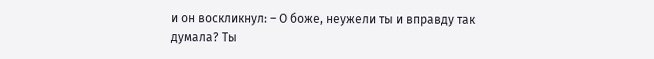и он воскликнул: – О боже, неужели ты и вправду так думала? Ты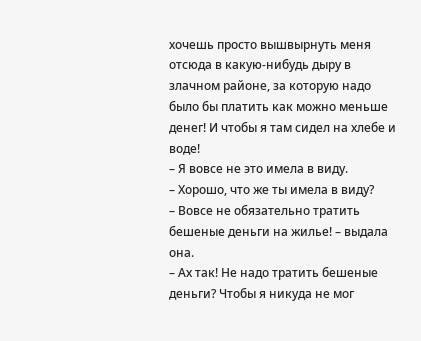хочешь просто вышвырнуть меня отсюда в какую-нибудь дыру в злачном районе, за которую надо было бы платить как можно меньше денег! И чтобы я там сидел на хлебе и воде!
– Я вовсе не это имела в виду.
– Хорошо, что же ты имела в виду?
– Вовсе не обязательно тратить бешеные деньги на жилье! – выдала она.
– Ах так! Не надо тратить бешеные деньги? Чтобы я никуда не мог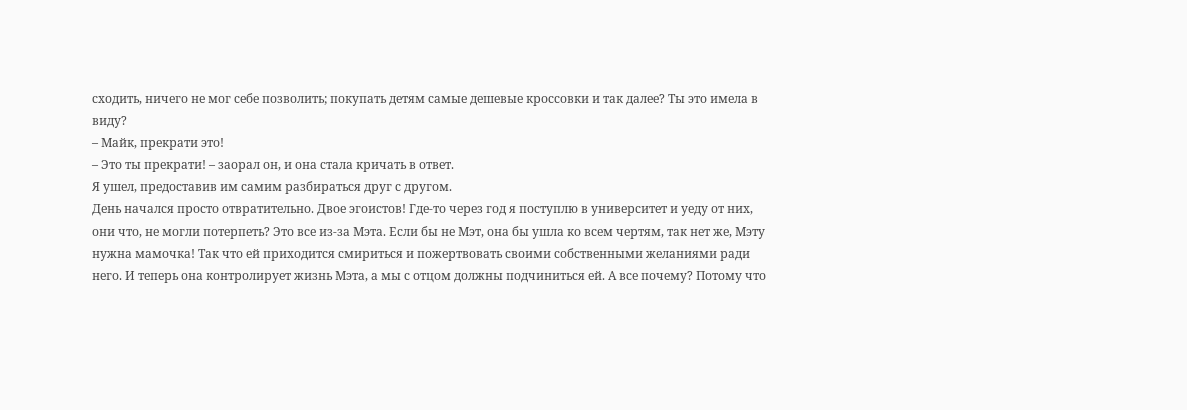сходить, ничего не мог себе позволить; покупать детям самые дешевые кроссовки и так далее? Ты это имела в виду?
– Майк, прекрати это!
– Это ты прекрати! – заорал он, и она стала кричать в ответ.
Я ушел, предоставив им самим разбираться друг с другом.
День начался просто отвратительно. Двое эгоистов! Где-то через год я поступлю в университет и уеду от них, они что, не могли потерпеть? Это все из-за Мэта. Если бы не Мэт, она бы ушла ко всем чертям, так нет же, Мэту нужна мамочка! Так что ей приходится смириться и пожертвовать своими собственными желаниями ради него. И теперь она контролирует жизнь Мэта, а мы с отцом должны подчиниться ей. А все почему? Потому что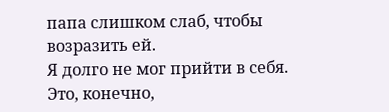папа слишком слаб, чтобы возразить ей.
Я долго не мог прийти в себя. Это, конечно,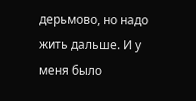дерьмово, но надо жить дальше. И у меня было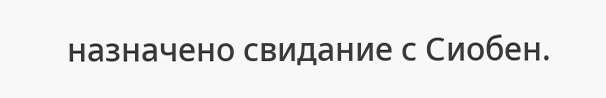назначено свидание с Сиобен.